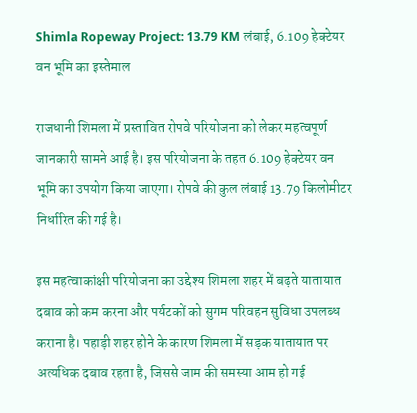Shimla Ropeway Project: 13.79 KM लंबाई, 6.109 हेक्टेयर वन भूमि का इस्तेमाल

राजधानी शिमला में प्रस्तावित रोपवे परियोजना को लेकर महत्वपूर्ण जानकारी सामने आई है। इस परियोजना के तहत 6.109 हेक्टेयर वन भूमि का उपयोग किया जाएगा। रोपवे की कुल लंबाई 13.79 किलोमीटर निर्धारित की गई है।

इस महत्वाकांक्षी परियोजना का उद्देश्य शिमला शहर में बढ़ते यातायात दबाव को कम करना और पर्यटकों को सुगम परिवहन सुविधा उपलब्ध कराना है। पहाड़ी शहर होने के कारण शिमला में सड़क यातायात पर अत्यधिक दबाव रहता है, जिससे जाम की समस्या आम हो गई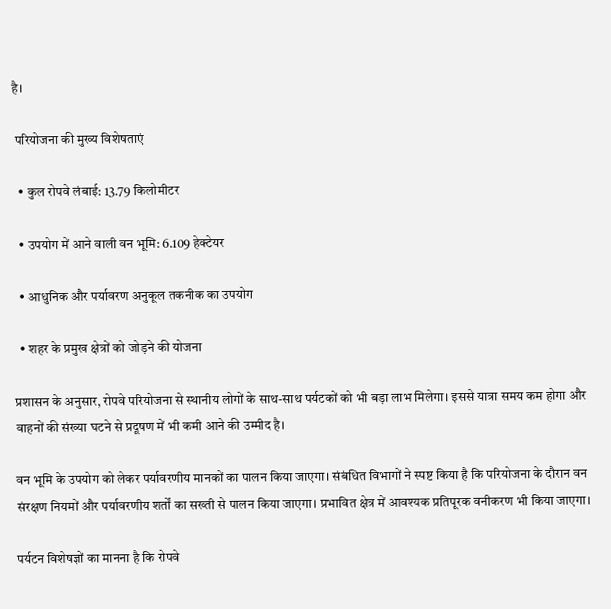है।

 परियोजना की मुख्य विशेषताएं

  • कुल रोपवे लंबाई: 13.79 किलोमीटर

  • उपयोग में आने वाली वन भूमि: 6.109 हेक्टेयर

  • आधुनिक और पर्यावरण अनुकूल तकनीक का उपयोग

  • शहर के प्रमुख क्षेत्रों को जोड़ने की योजना

प्रशासन के अनुसार, रोपवे परियोजना से स्थानीय लोगों के साथ-साथ पर्यटकों को भी बड़ा लाभ मिलेगा। इससे यात्रा समय कम होगा और वाहनों की संख्या घटने से प्रदूषण में भी कमी आने की उम्मीद है।

वन भूमि के उपयोग को लेकर पर्यावरणीय मानकों का पालन किया जाएगा। संबंधित विभागों ने स्पष्ट किया है कि परियोजना के दौरान वन संरक्षण नियमों और पर्यावरणीय शर्तों का सख्ती से पालन किया जाएगा। प्रभावित क्षेत्र में आवश्यक प्रतिपूरक वनीकरण भी किया जाएगा।

पर्यटन विशेषज्ञों का मानना है कि रोपवे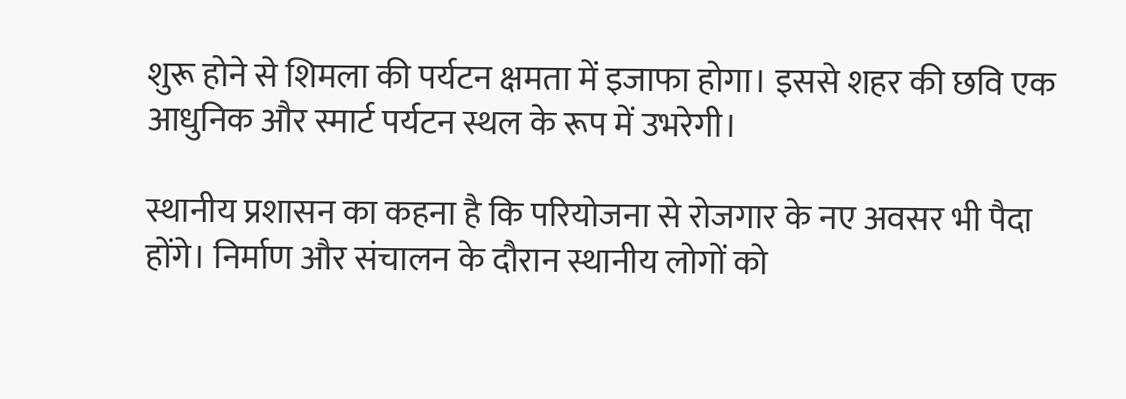शुरू होने से शिमला की पर्यटन क्षमता में इजाफा होगा। इससे शहर की छवि एक आधुनिक और स्मार्ट पर्यटन स्थल के रूप में उभरेगी।

स्थानीय प्रशासन का कहना है कि परियोजना से रोजगार के नए अवसर भी पैदा होंगे। निर्माण और संचालन के दौरान स्थानीय लोगों को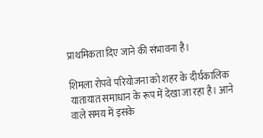प्राथमिकता दिए जाने की संभावना है।

शिमला रोपवे परियोजना को शहर के दीर्घकालिक यातायात समाधान के रूप में देखा जा रहा है। आने वाले समय में इसके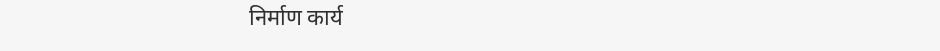निर्माण कार्य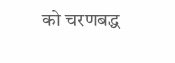को चरणबद्ध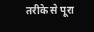तरीके से पूरा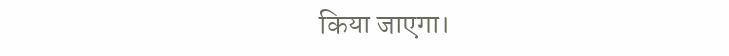किया जाएगा।